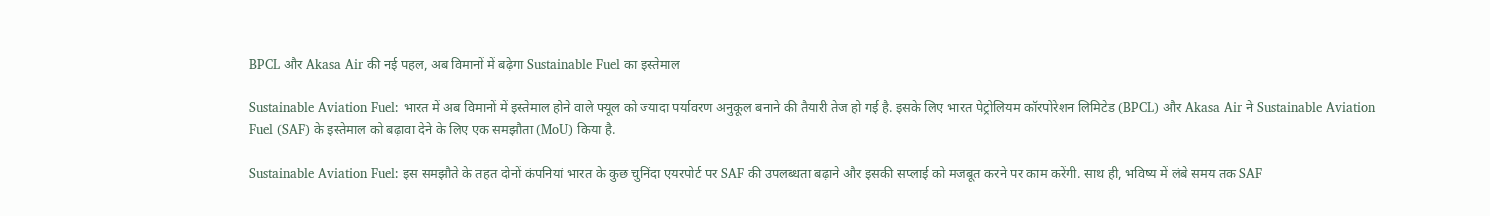BPCL और Akasa Air की नई पहल, अब विमानों में बढ़ेगा Sustainable Fuel का इस्तेमाल

Sustainable Aviation Fuel: भारत में अब विमानों में इस्तेमाल होने वाले फ्यूल को ज्यादा पर्यावरण अनुकूल बनाने की तैयारी तेज हो गई है. इसके लिए भारत पेट्रोलियम कॉरपोरेशन लिमिटेड (BPCL) और Akasa Air ने Sustainable Aviation Fuel (SAF) के इस्तेमाल को बढ़ावा देने के लिए एक समझौता (MoU) किया है.

Sustainable Aviation Fuel: इस समझौते के तहत दोनों कंपनियां भारत के कुछ चुनिंदा एयरपोर्ट पर SAF की उपलब्धता बढ़ाने और इसकी सप्लाई को मजबूत करने पर काम करेंगी. साथ ही, भविष्य में लंबे समय तक SAF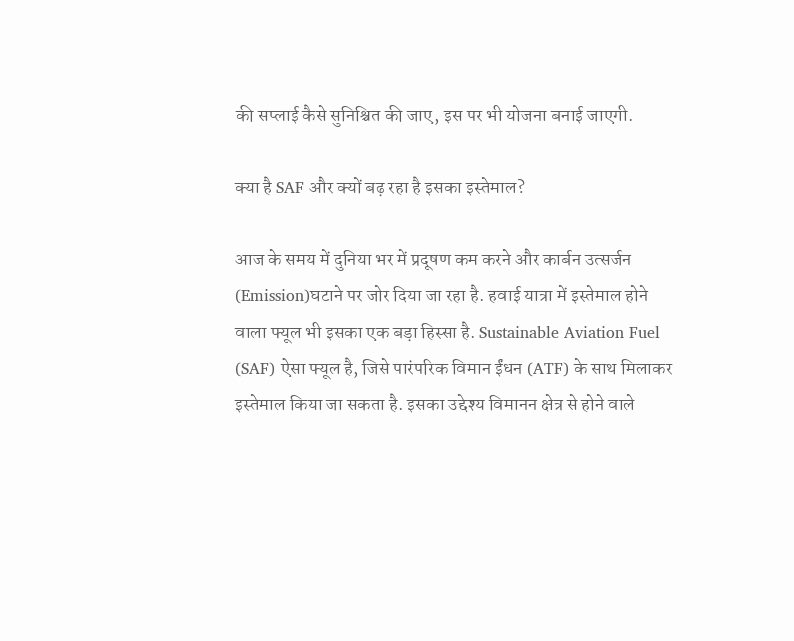की सप्लाई कैसे सुनिश्चित की जाए, इस पर भी योजना बनाई जाएगी.

क्या है SAF और क्यों बढ़ रहा है इसका इस्तेमाल?

आज के समय में दुनिया भर में प्रदूषण कम करने और कार्बन उत्सर्जन (Emission)घटाने पर जोर दिया जा रहा है. हवाई यात्रा में इस्तेमाल होने वाला फ्यूल भी इसका एक बड़ा हिस्सा है. Sustainable Aviation Fuel (SAF) ऐसा फ्यूल है, जिसे पारंपरिक विमान ईंधन (ATF) के साथ मिलाकर इस्तेमाल किया जा सकता है. इसका उद्देश्य विमानन क्षेत्र से होने वाले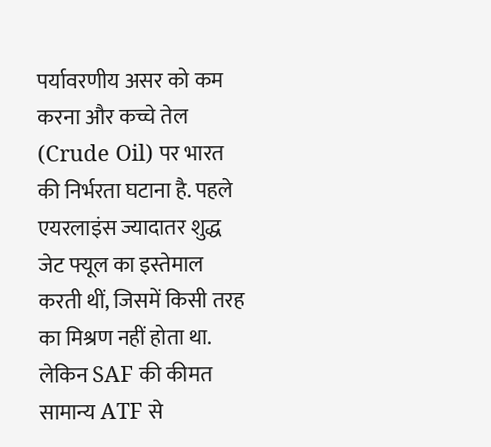पर्यावरणीय असर को कम करना और कच्चे तेल (Crude Oil) पर भारत की निर्भरता घटाना है. पहले एयरलाइंस ज्यादातर शुद्ध जेट फ्यूल का इस्तेमाल करती थीं, जिसमें किसी तरह का मिश्रण नहीं होता था. लेकिन SAF की कीमत सामान्य ATF से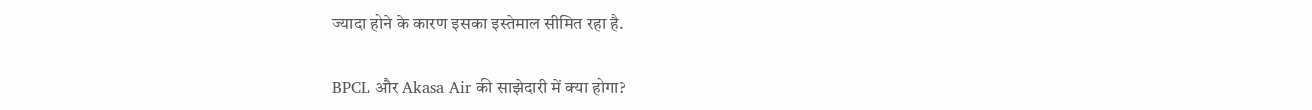ज्यादा होने के कारण इसका इस्तेमाल सीमित रहा है.

BPCL और Akasa Air की साझेदारी में क्या होगा?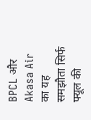BPCL और Akasa Air का यह समझौता सिर्फ फ्यूल की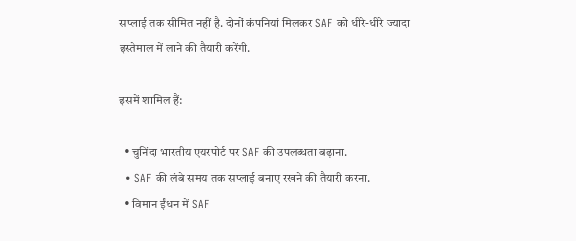सप्लाई तक सीमित नहीं है. दोनों कंपनियां मिलकर SAF को धीरे-धीरे ज्यादा इस्तेमाल में लाने की तैयारी करेंगी.

इसमें शामिल हैं:

  • चुनिंदा भारतीय एयरपोर्ट पर SAF की उपलब्धता बढ़ाना.
  • SAF की लंबे समय तक सप्लाई बनाए रखने की तैयारी करना.
  • विमान ईंधन में SAF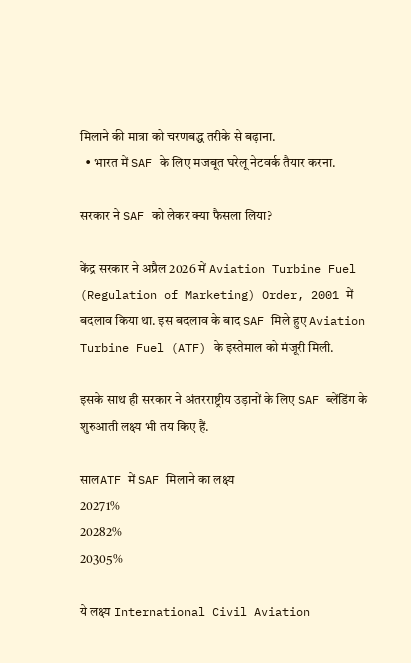मिलाने की मात्रा को चरणबद्ध तरीके से बढ़ाना.
  • भारत में SAF के लिए मजबूत घरेलू नेटवर्क तैयार करना.

सरकार ने SAF को लेकर क्या फैसला लिया?

केंद्र सरकार ने अप्रैल 2026 में Aviation Turbine Fuel (Regulation of Marketing) Order, 2001 में बदलाव किया था. इस बदलाव के बाद SAF मिले हुए Aviation Turbine Fuel (ATF) के इस्तेमाल को मंजूरी मिली.

इसके साथ ही सरकार ने अंतरराष्ट्रीय उड़ानों के लिए SAF ब्लेंडिंग के शुरुआती लक्ष्य भी तय किए हैं.

सालATF में SAF मिलाने का लक्ष्य
20271%
20282%
20305%

ये लक्ष्य International Civil Aviation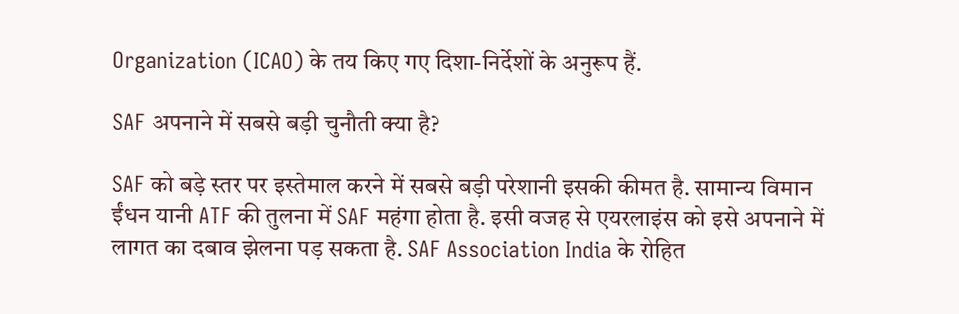Organization (ICAO) के तय किए गए दिशा-निर्देशों के अनुरूप हैं.

SAF अपनाने में सबसे बड़ी चुनौती क्या है?

SAF को बड़े स्तर पर इस्तेमाल करने में सबसे बड़ी परेशानी इसकी कीमत है. सामान्य विमान ईंधन यानी ATF की तुलना में SAF महंगा होता है. इसी वजह से एयरलाइंस को इसे अपनाने में लागत का दबाव झेलना पड़ सकता है. SAF Association India के रोहित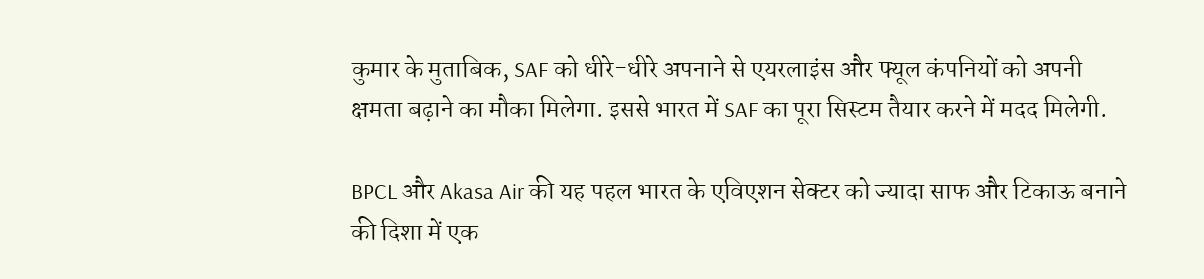कुमार के मुताबिक, SAF को धीरे-धीरे अपनाने से एयरलाइंस और फ्यूल कंपनियों को अपनी क्षमता बढ़ाने का मौका मिलेगा. इससे भारत में SAF का पूरा सिस्टम तैयार करने में मदद मिलेगी.

BPCL और Akasa Air की यह पहल भारत के एविएशन सेक्टर को ज्यादा साफ और टिकाऊ बनाने की दिशा में एक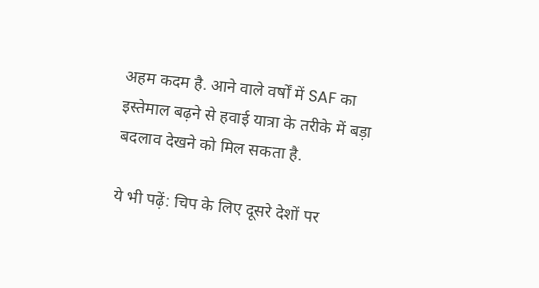अहम कदम है. आने वाले वर्षों में SAF का इस्तेमाल बढ़ने से हवाई यात्रा के तरीके में बड़ा बदलाव देखने को मिल सकता है.

ये भी पढ़ें: चिप के लिए दूसरे देशों पर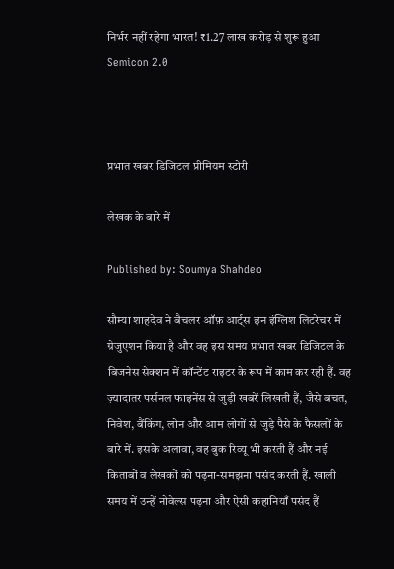निर्भर नहीं रहेगा भारत! ₹1.27 लाख करोड़ से शुरू हुआ Semicon 2.0



प्रभात खबर डिजिटल प्रीमियम स्टोरी

लेखक के बारे में

Published by: Soumya Shahdeo

सौम्या शाहदेव ने बैचलर ऑफ़ आर्ट्स इन इंग्लिश लिटरेचर में ग्रेजुएशन किया है और वह इस समय प्रभात खबर डिजिटल के बिजनेस सेक्शन में कॉन्टेंट राइटर के रूप में काम कर रही हैं. वह ज़्यादातर पर्सनल फाइनेंस से जुड़ी खबरें लिखती हैं, जैसे बचत, निवेश, बैंकिंग, लोन और आम लोगों से जुड़े पैसे के फैसलों के बारे में. इसके अलावा, वह बुक रिव्यू भी करती हैं और नई किताबों व लेखकों को पढ़ना-समझना पसंद करती हैं. खाली समय में उन्हें नोवेल्स पढ़ना और ऐसी कहानियाँ पसंद हैं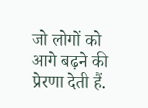जो लोगों को आगे बढ़ने की प्रेरणा देती हैं.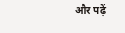और पढ़ें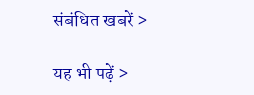संबंधित खबरें >

यह भी पढ़ें >